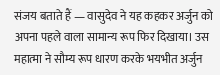संजय बताते हैं — वासुदेव ने यह कहकर अर्जुन को अपना पहले वाला सामान्य रूप फिर दिखाया। उस महात्मा ने सौम्य रूप धारण करके भयभीत अर्जुन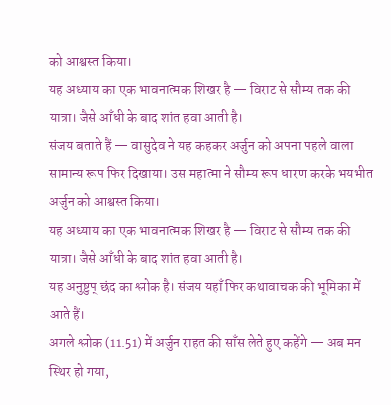को आश्वस्त किया।
यह अध्याय का एक भावनात्मक शिखर है — विराट से सौम्य तक की यात्रा। जैसे आँधी के बाद शांत हवा आती है।
संजय बताते हैं — वासुदेव ने यह कहकर अर्जुन को अपना पहले वाला सामान्य रूप फिर दिखाया। उस महात्मा ने सौम्य रूप धारण करके भयभीत अर्जुन को आश्वस्त किया।
यह अध्याय का एक भावनात्मक शिखर है — विराट से सौम्य तक की यात्रा। जैसे आँधी के बाद शांत हवा आती है।
यह अनुष्टुप् छंद का श्लोक है। संजय यहाँ फिर कथावाचक की भूमिका में आते हैं।
अगले श्लोक (11.51) में अर्जुन राहत की साँस लेते हुए कहेंगे — अब मन स्थिर हो गया,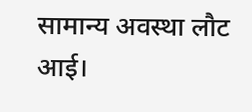सामान्य अवस्था लौट आई।